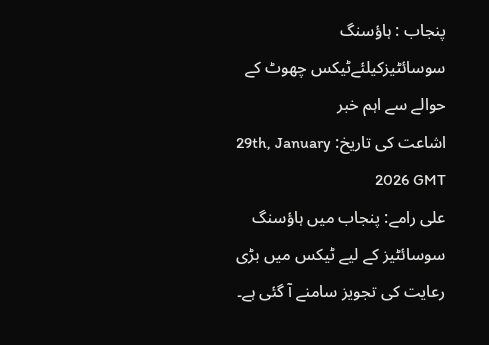پنجاب : ہاؤسنگ سوسائٹیزکیلئےٹیکس چھوٹ کے حوالے سے اہم خبر
اشاعت کی تاریخ: 29th, January 2026 GMT
علی رامے: پنجاب میں ہاؤسنگ سوسائٹیز کے لیے ٹیکس میں بڑی رعایت کی تجویز سامنے آ گئی ہے۔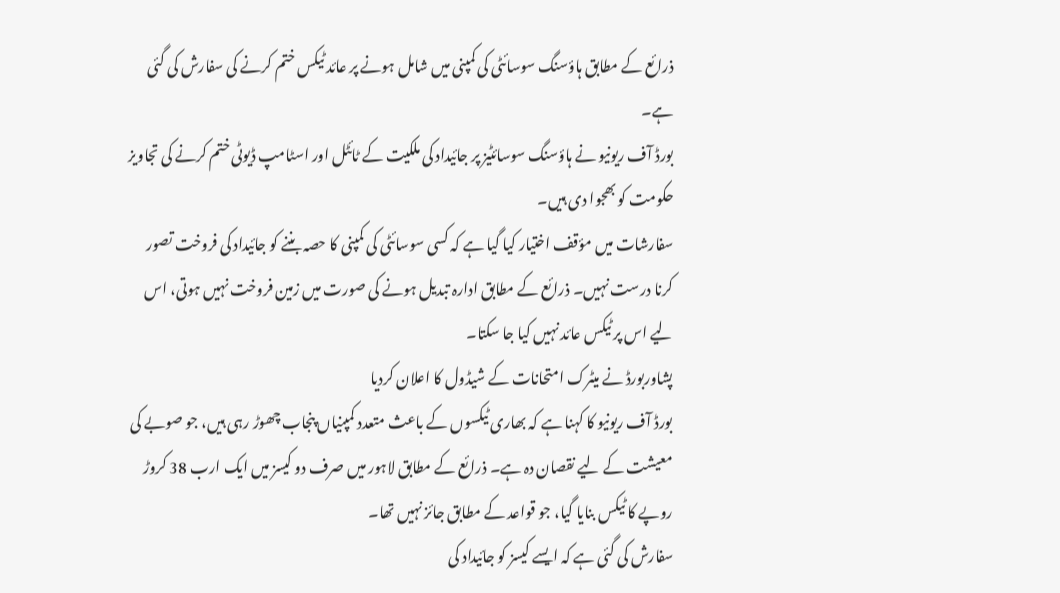ذرائع کے مطابق ہاؤسنگ سوسائٹی کی کمپنی میں شامل ہونے پر عائد ٹیکس ختم کرنے کی سفارش کی گئی ہے۔
بورڈ آف ریونیو نے ہاؤسنگ سوسائٹیز پر جائیداد کی ملکیت کے ٹائٹل اور اسٹامپ ڈیوٹی ختم کرنے کی تجاویز حکومت کو بھجوا دی ہیں۔
سفارشات میں مؤقف اختیار کیا گیا ہے کہ کسی سوسائٹی کی کمپنی کا حصہ بننے کو جائیداد کی فروخت تصور کرنا درست نہیں۔ ذرائع کے مطابق ادارہ تبدیل ہونے کی صورت میں زمین فروخت نہیں ہوتی، اس لیے اس پر ٹیکس عائد نہیں کیا جا سکتا۔
پشاوربورڈ نے میٹرک امتحانات کے شیڈول کا اعلان کردیا
بورڈ آف ریونیو کا کہنا ہے کہ بھاری ٹیکسوں کے باعث متعدد کمپنیاں پنجاب چھوڑ رہی ہیں، جو صوبے کی معیشت کے لیے نقصان دہ ہے۔ ذرائع کے مطابق لاہور میں صرف دو کیسز میں ایک ارب 38 کروڑ روپے کا ٹیکس بنایا گیا، جو قواعد کے مطابق جائز نہیں تھا۔
سفارش کی گئی ہے کہ ایسے کیسز کو جائیداد کی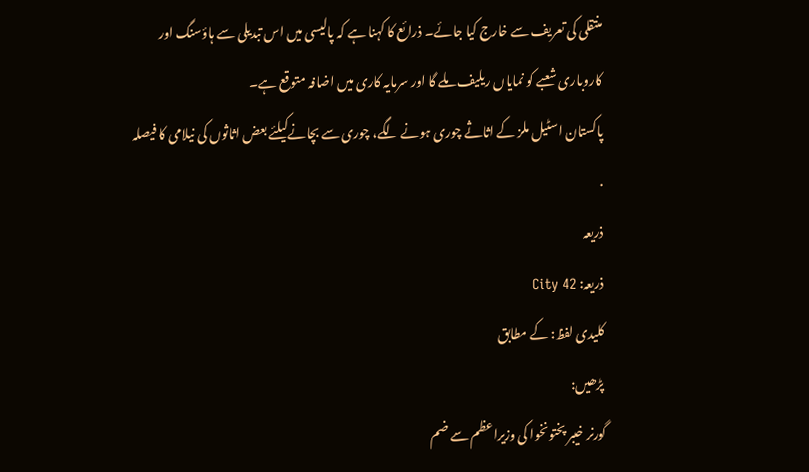منتقلی کی تعریف سے خارج کیا جائے۔ ذرائع کا کہنا ہے کہ پالیسی میں اس تبدیلی سے ہاؤسنگ اور کاروباری شعبے کو نمایاں ریلیف ملے گا اور سرمایہ کاری میں اضافہ متوقع ہے۔
پاکستان اسٹیل ملز کے اثاثے چوری ہونے لگے، چوری سے بچانےکیلئے بعض اثاثوں کی نیلامی کا فیصلہ
.
ذریعہ
ذریعہ: City 42
کلیدی لفظ: کے مطابق
پڑھیں:
گورنر خیبر پختونخوا کی وزیراعظم سے ضم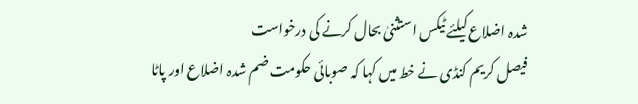شدہ اضلاع کیلئے ٹیکس استثنیٰ بحال کرنے کی درخواست
فیصل کریم کنڈی نے خط میں کہا کہ صوبائی حکومت ضم شدہ اضلاع اور پاٹا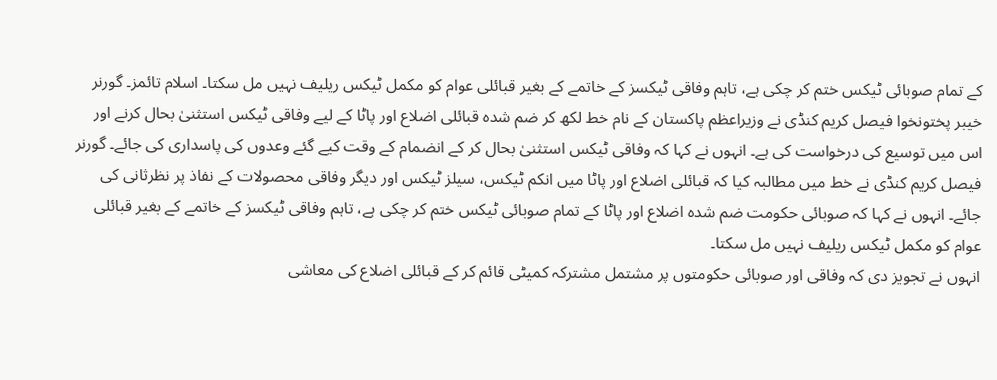کے تمام صوبائی ٹیکس ختم کر چکی ہے، تاہم وفاقی ٹیکسز کے خاتمے کے بغیر قبائلی عوام کو مکمل ٹیکس ریلیف نہیں مل سکتا۔ اسلام تائمز۔ گورنر خیبر پختونخوا فیصل کریم کنڈی نے وزیراعظم پاکستان کے نام خط لکھ کر ضم شدہ قبائلی اضلاع اور پاٹا کے لیے وفاقی ٹیکس استثنیٰ بحال کرنے اور اس میں توسیع کی درخواست کی ہے۔ انہوں نے کہا کہ وفاقی ٹیکس استثنیٰ بحال کر کے انضمام کے وقت کیے گئے وعدوں کی پاسداری کی جائے۔ گورنر فیصل کریم کنڈی نے خط میں مطالبہ کیا کہ قبائلی اضلاع اور پاٹا میں انکم ٹیکس، سیلز ٹیکس اور دیگر وفاقی محصولات کے نفاذ پر نظرثانی کی جائے۔ انہوں نے کہا کہ صوبائی حکومت ضم شدہ اضلاع اور پاٹا کے تمام صوبائی ٹیکس ختم کر چکی ہے، تاہم وفاقی ٹیکسز کے خاتمے کے بغیر قبائلی عوام کو مکمل ٹیکس ریلیف نہیں مل سکتا۔
انہوں نے تجویز دی کہ وفاقی اور صوبائی حکومتوں پر مشتمل مشترکہ کمیٹی قائم کر کے قبائلی اضلاع کی معاشی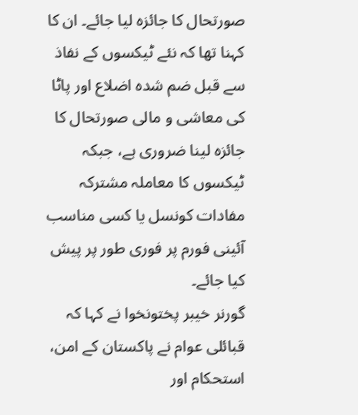صورتحال کا جائزہ لیا جائے۔ ان کا کہنا تھا کہ نئے ٹیکسوں کے نفاذ سے قبل ضم شدہ اضلاع اور پاٹا کی معاشی و مالی صورتحال کا جائزہ لینا ضروری ہے، جبکہ ٹیکسوں کا معاملہ مشترکہ مفادات کونسل یا کسی مناسب آئینی فورم پر فوری طور پر پیش کیا جائے۔
گورنر خیبر پختونخوا نے کہا کہ قبائلی عوام نے پاکستان کے امن، استحکام اور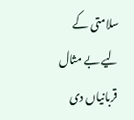سلامتی کے لیے بے مثال قربانیاں دی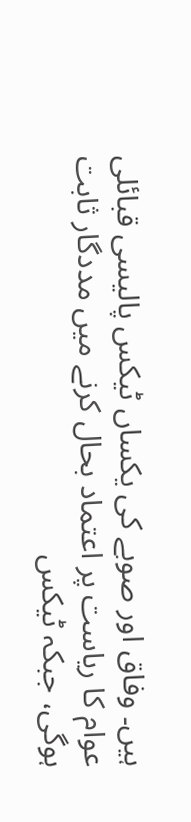ہیں۔ وفاق اور صوبے کی یکساں ٹیکس پالیسی قبائلی عوام کا ریاست پر اعتماد بحال کرنے میں مددگار ثابت ہوگی، جبکہ ٹیکس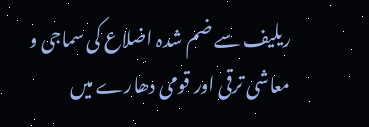ریلیف سے ضم شدہ اضلاع کی سماجی و معاشی ترقی اور قومی دھارے میں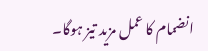انضمام کا عمل مزید تیز ہوگا۔